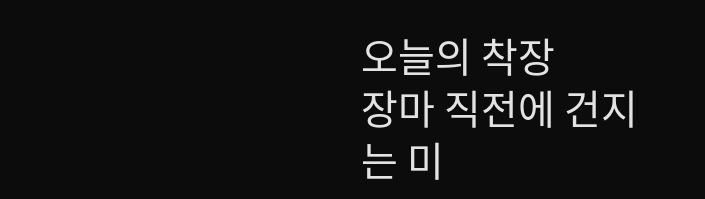오늘의 착장
장마 직전에 건지는 미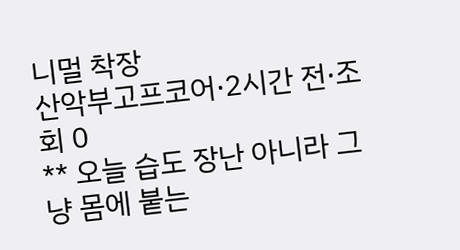니멀 착장
산악부고프코어·2시간 전·조회 0
** 오늘 습도 장난 아니라 그냥 몸에 붙는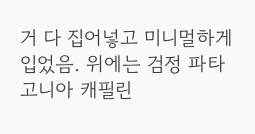거 다 집어넣고 미니멀하게 입었음. 위에는 검정 파타고니아 캐필린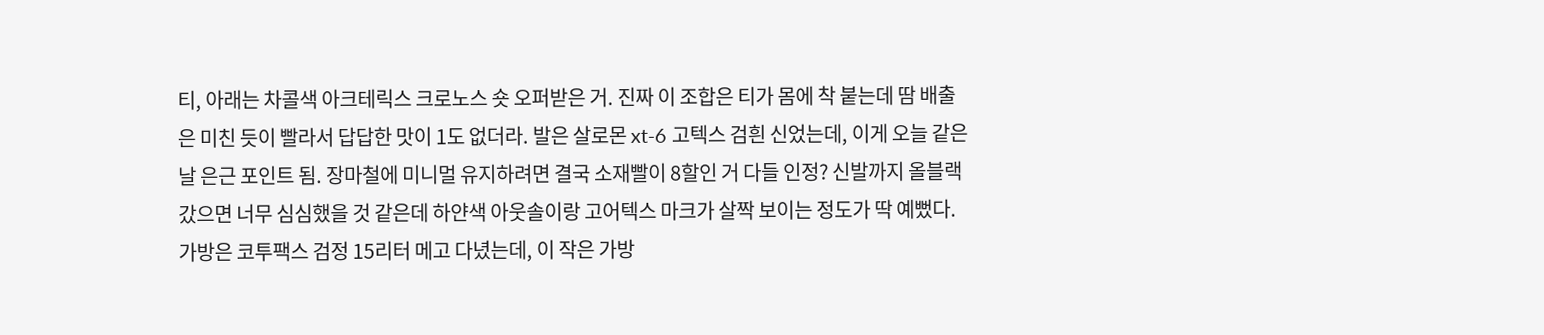티, 아래는 차콜색 아크테릭스 크로노스 숏 오퍼받은 거. 진짜 이 조합은 티가 몸에 착 붙는데 땀 배출은 미친 듯이 빨라서 답답한 맛이 1도 없더라. 발은 살로몬 xt-6 고텍스 검흰 신었는데, 이게 오늘 같은 날 은근 포인트 됨. 장마철에 미니멀 유지하려면 결국 소재빨이 8할인 거 다들 인정? 신발까지 올블랙 갔으면 너무 심심했을 것 같은데 하얀색 아웃솔이랑 고어텍스 마크가 살짝 보이는 정도가 딱 예뻤다. 가방은 코투팩스 검정 15리터 메고 다녔는데, 이 작은 가방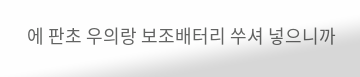에 판초 우의랑 보조배터리 쑤셔 넣으니까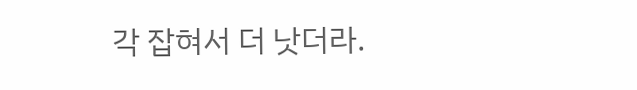각 잡혀서 더 낫더라.